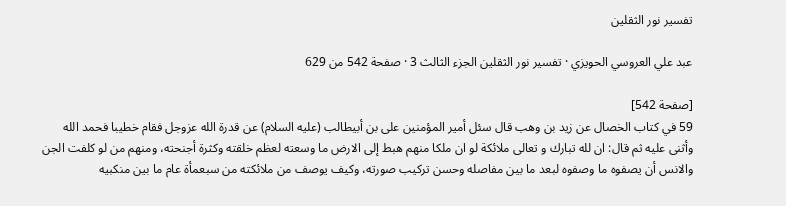تفسير نور الثقلين

عبد علي العروسي الحويزي · تفسير نور الثقلين الجزء الثالث 3 · صفحة 542 من 629

[صفحة 542]
59 في كتاب الخصال عن زيد بن وهب قال سئل أمير المؤمنين على بن أبيطالب (عليه السلام) عن قدرة الله عزوجل فقام خطيبا فحمد الله وأثنى عليه ثم قال: ان لله تبارك و تعالى ملائكة لو ان ملكا منهم هبط إلى الارض ما وسعته لعظم خلقته وكثرة أجنحته، ومنهم من لو كلفت الجن والانس أن يصفوه ما وصفوه لبعد ما بين مفاصله وحسن تركيب صورته، وكيف يوصف من ملائكته من سبعمأة عام ما بين منكبيه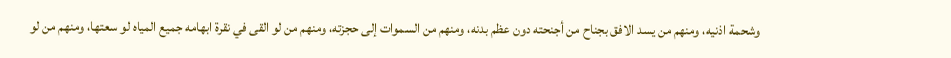وشحمة اذنيه، ومنهم من يسد الافق بجناح من أجنحته دون عظم بدنه، ومنهم من السموات إلى حجزته، ومنهم من لو القى في نقرة ابهامه جميع المياه لو سعتها، ومنهم من لو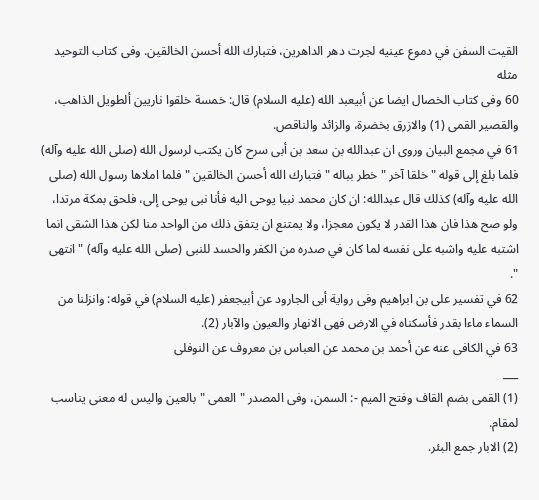القيت السفن في دموع عينيه لجرت دهر الداهرين، فتبارك الله أحسن الخالقين. وفى كتاب التوحيد مثله
60 وفى كتاب الخصال ايضا عن أبيعبد الله (عليه السلام) قال: خمسة خلقوا ناريين ألطويل الذاهب، والقصير القمى (1) والازرق بخضرة، والزائد والناقص.
61 في مجمع البيان وروى ان عبدالله بن سعد بن أبى سرح كان يكتب لرسول الله (صلى الله عليه وآله) فلما بلغ إلى قوله " خلقا آخر " خطر بباله " فتبارك الله أحسن الخالقين " فلما املاها رسول الله (صلى الله عليه وآله) كذلك قال عبدالله: ان كان محمد نبيا يوحى اليه فأنا نبى يوحى إلى، فلحق بمكة مرتدا، ولو صح هذا فان هذا القدر لا يكون معجزا، ولا يمتنع ان يتفق ذلك من الواحد منا لكن هذا الشقى انما اشتبه عليه واشبه على نفسه لما كان في صدره من الكفر والحسد للنبى (صلى الله عليه وآله) " انتهى ".
62 في تفسير على بن ابراهيم وفى رواية أبى الجارود عن أبيجعفر (عليه السلام) في قوله: وانزلنا من السماء ماءا بقدر فأسكناه في الارض فهى الانهار والعيون والآبار (2).
63 في الكافى عنه عن أحمد بن محمد عن العباس بن معروف عن النوفلى
___
(1) القمى بضم القاف وفتح الميم -: السمن، وفى المصدر " العمى " بالعين واليس له معنى يناسب لمقام.
(2) الابار جمع البئر.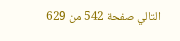التالي صفحة 542 من 629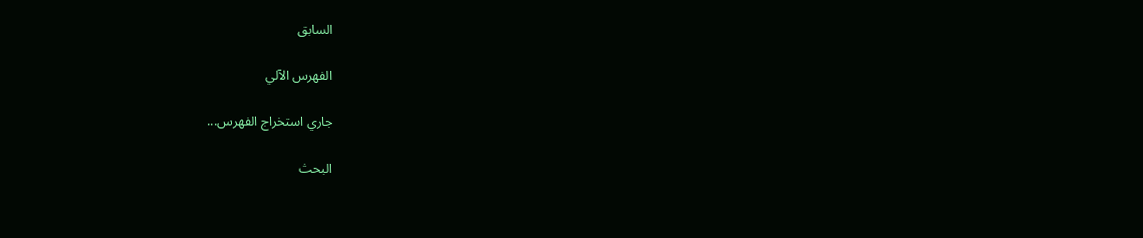السابق

الفهرس الآلي

جاري استخراج الفهرس...

البحث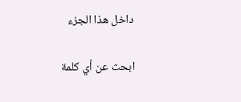داخل هذا الجزء

ابحث عن أي كلمة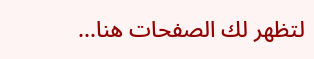لتظهر لك الصفحات هنا...